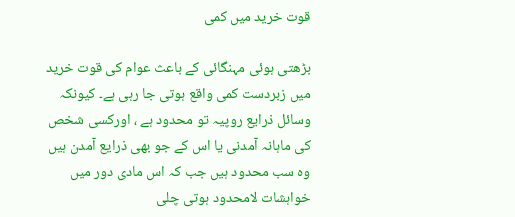قوت خرید میں کمی

بڑھتی ہوئی مہنگائی کے باعث عوام کی قوت خرید میں زبردست کمی واقع ہوتی جا رہی ہے۔ کیونکہ وسائل ذرایع روپیہ تو محدود ہے ، اورکسی شخص کی ماہانہ آمدنی یا اس کے جو بھی ذرایع آمدن ہیں وہ سب محدود ہیں جب کہ اس مادی دور میں خواہشات لامحدود ہوتی چلی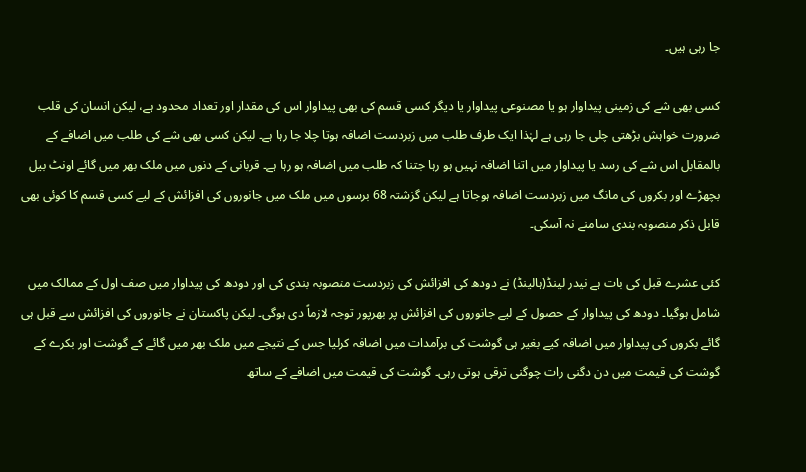جا رہی ہیں۔

کسی بھی شے کی زمینی پیداوار ہو یا مصنوعی پیداوار یا دیگر کسی قسم کی بھی پیداوار اس کی مقدار اور تعداد محدود ہے، لیکن انسان کی قلب ضرورت خواہش بڑھتی چلی جا رہی ہے لہٰذا ایک طرف طلب میں زبردست اضافہ ہوتا چلا جا رہا ہے۔ لیکن کسی بھی شے کی طلب میں اضافے کے بالمقابل اس شے کی رسد یا پیداوار میں اتنا اضافہ نہیں ہو رہا جتنا کہ طلب میں اضافہ ہو رہا ہے۔ قربانی کے دنوں میں ملک بھر میں گائے اونٹ بیل بچھڑے اور بکروں کی مانگ میں زبردست اضافہ ہوجاتا ہے لیکن گزشتہ 68 برسوں میں ملک میں جانوروں کی افزائش کے لیے کسی قسم کا کوئی بھی قابل ذکر منصوبہ بندی سامنے نہ آسکی۔

کئی عشرے قبل کی بات ہے نیدر لینڈ(ہالینڈ) نے دودھ کی افزائش کی زبردست منصوبہ بندی کی اور دودھ کی پیداوار میں صف اول کے ممالک میں شامل ہوگیا۔ دودھ کی پیداوار کے حصول کے لیے جانوروں کی افزائش پر بھرپور توجہ لازماً دی ہوگی۔ لیکن پاکستان نے جانوروں کی افزائش سے قبل ہی گائے بکروں کی پیداوار میں اضافہ کیے بغیر ہی گوشت کی برآمدات میں اضافہ کرلیا جس کے نتیجے میں ملک بھر میں گائے کے گوشت اور بکرے کے گوشت کی قیمت میں دن دگنی رات چوگنی ترقی ہوتی رہی۔ گوشت کی قیمت میں اضافے کے ساتھ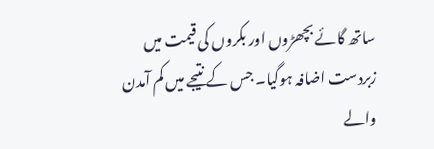ساتھ گائے بچھڑوں اور بکروں کی قیمت میں زبردست اضافہ ہوگیا۔ جس کے نتیجے میں کم آمدن والے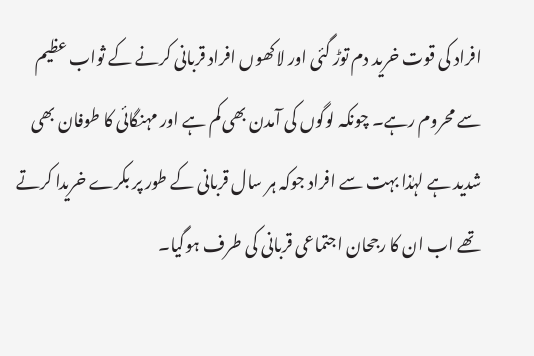افراد کی قوت خرید دم توڑ گئی اور لاکھوں افراد قربانی کرنے کے ثواب عظیم سے محروم رہے۔ چونکہ لوگوں کی آمدن بھی کم ہے اور مہنگائی کا طوفان بھی شدید ہے لہٰذا بہت سے افراد جوکہ ہر سال قربانی کے طور پر بکرے خریدا کرتے تھے اب ان کا رجحان اجتماعی قربانی کی طرف ہوگیا۔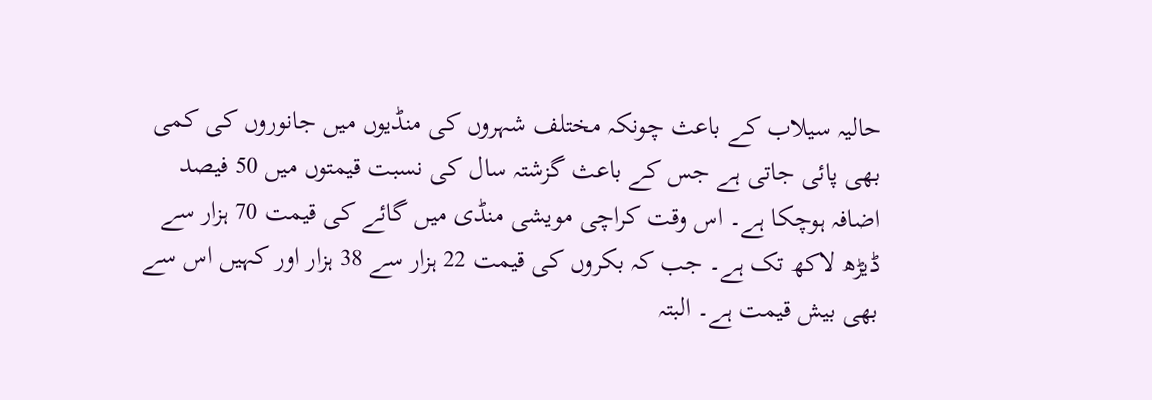حالیہ سیلاب کے باعث چونکہ مختلف شہروں کی منڈیوں میں جانوروں کی کمی بھی پائی جاتی ہے جس کے باعث گزشتہ سال کی نسبت قیمتوں میں 50 فیصد اضافہ ہوچکا ہے۔ اس وقت کراچی مویشی منڈی میں گائے کی قیمت 70 ہزار سے ڈیڑھ لاکھ تک ہے۔ جب کہ بکروں کی قیمت 22 ہزار سے 38 ہزار اور کہیں اس سے بھی بیش قیمت ہے۔ البتہ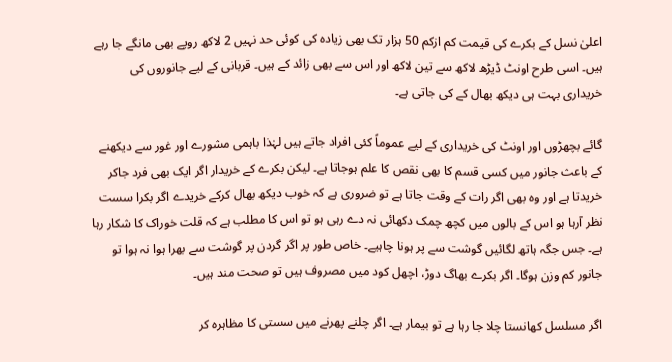اعلیٰ نسل کے بکرے کی قیمت کم ازکم 50 ہزار تک بھی زیادہ کی کوئی حد نہیں 2 لاکھ روپے بھی مانگے جا رہے ہیں۔ اسی طرح اونٹ ڈیڑھ لاکھ سے تین لاکھ اور اس سے بھی زائد کے ہیں۔ قربانی کے لیے جانوروں کی خریداری بہت ہی دیکھ بھال کے کی جاتی ہے۔

گائے بچھڑوں اور اونٹ کی خریداری کے لیے عموماً کئی افراد جاتے ہیں لہٰذا باہمی مشورے اور غور سے دیکھنے کے باعث جانور میں کسی قسم کا بھی نقص کا علم ہوجاتا ہے۔ لیکن بکرے کے خریدار اگر ایک بھی فرد جاکر خریدتا ہے اور وہ بھی اگر رات کے وقت جاتا ہے تو ضروری ہے کہ خوب دیکھ بھال کرکے خریدے اگر بکرا سست نظر آرہا ہو اس کے بالوں میں کچھ چمک دکھائی نہ دے رہی ہو تو اس کا مطلب ہے کہ قلت خوراک کا شکار رہا ہے۔ جس جگہ ہاتھ لگائیں گوشت سے پر ہونا چاہیے۔ خاص طور پر اگر گردن پر گوشت سے بھرا ہوا نہ ہوا تو جانور کم وزن ہوگا۔ اگر بکرے بھاگ دوڑ، اچھل کود میں مصروف ہیں تو صحت مند ہیں۔

اگر مسلسل کھانستا چلا جا رہا ہے تو بیمار ہے۔ اگر چلنے پھرنے میں سستی کا مظاہرہ کر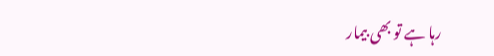رہا ہے تو بھی بیمار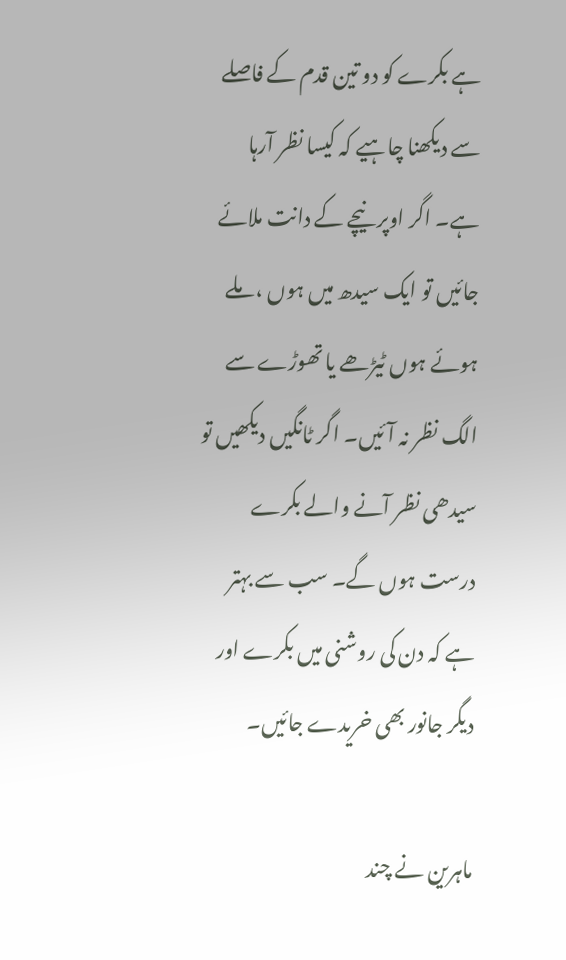ہے بکرے کو دو تین قدم کے فاصلے سے دیکھنا چاہیے کہ کیسا نظر آرہا ہے۔ اگر اوپر نیچے کے دانت ملائے جائیں تو ایک سیدھ میں ہوں ، ملے ہوئے ہوں ٹیڑھے یا تھوڑے سے الگ نظر نہ آئیں۔ اگر ٹانگیں دیکھیں تو سیدھی نظر آنے والے بکرے درست ہوں گے۔ سب سے بہتر ہے کہ دن کی روشنی میں بکرے اور دیگر جانور بھی خریدے جائیں۔

ماہرین نے چند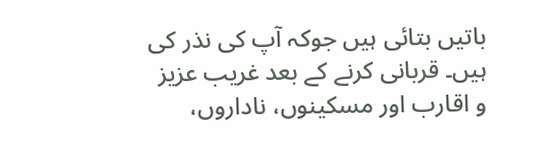باتیں بتائی ہیں جوکہ آپ کی نذر کی ہیں۔ قربانی کرنے کے بعد غریب عزیز و اقارب اور مسکینوں، ناداروں،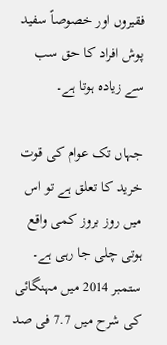فقیروں اور خصوصاً سفید پوش افراد کا حق سب سے زیادہ ہوتا ہے۔

جہاں تک عوام کی قوت خرید کا تعلق ہے تو اس میں روز بروز کمی واقع ہوتی چلی جا رہی ہے۔ ستمبر 2014 میں مہنگائی کی شرح میں 7.7 فی صد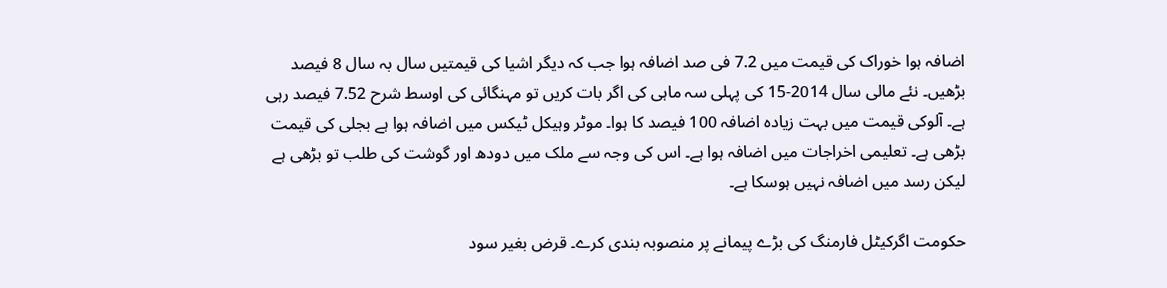اضافہ ہوا خوراک کی قیمت میں 7.2 فی صد اضافہ ہوا جب کہ دیگر اشیا کی قیمتیں سال بہ سال 8 فیصد بڑھیں۔ نئے مالی سال 2014-15 کی پہلی سہ ماہی کی اگر بات کریں تو مہنگائی کی اوسط شرح 7.52 فیصد رہی ہے۔ آلوکی قیمت میں بہت زیادہ اضافہ 100 فیصد کا ہوا۔ موٹر وہیکل ٹیکس میں اضافہ ہوا ہے بجلی کی قیمت بڑھی ہے۔ تعلیمی اخراجات میں اضافہ ہوا ہے۔ اس کی وجہ سے ملک میں دودھ اور گوشت کی طلب تو بڑھی ہے لیکن رسد میں اضافہ نہیں ہوسکا ہے۔

حکومت اگرکیٹل فارمنگ کی بڑے پیمانے پر منصوبہ بندی کرے۔ قرض بغیر سود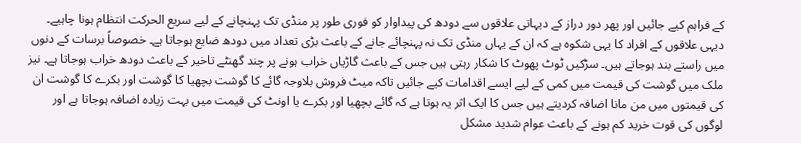کے فراہم کیے جائیں اور پھر دور دراز کے دیہاتی علاقوں سے دودھ کی پیداوار کو فوری طور پر منڈی تک پہنچانے کے لیے سریع الحرکت انتظام ہونا چاہیے۔ دیہی علاقوں کے افراد کا یہی شکوہ ہے کہ ان کے یہاں منڈی تک نہ پہنچائے جانے کے باعث بڑی تعداد میں دودھ ضایع ہوجاتا ہے۔ خصوصاً برسات کے دنوں میں راستے بند ہوجاتے ہیں۔ سڑکیں ٹوٹ پھوٹ کا شکار رہتی ہیں جس کے باعث گاڑیاں خراب ہونے پر چند گھنٹے تاخیر کے باعث دودھ خراب ہوجاتا ہے۔ نیز ملک میں گوشت کی قیمت میں کمی کے لیے ایسے اقدامات کیے جائیں تاکہ میٹ فروش بلاوجہ گائے کا گوشت بچھیا کا گوشت اور بکرے کا گوشت ان کی قیمتوں میں من مانا اضافہ کردیتے ہیں جس کا ایک اثر یہ ہوتا ہے کہ گائے بچھیا اور بکرے یا اونٹ کی قیمت میں بہت زیادہ اضافہ ہوجاتا ہے اور لوگوں کی قوت خرید کم ہونے کے باعث عوام شدید مشکل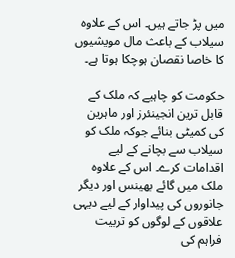میں پڑ جاتے ہیں۔ اس کے علاوہ سیلاب کے باعث مال مویشیوں کا خاصا نقصان ہوچکا ہوتا ہے۔

حکومت کو چاہیے کہ ملک کے قابل ترین انجینئرز اور ماہرین کی کمیٹی بنائے جوکہ ملک کو سیلاب سے بچانے کے لیے اقدامات کرے۔ اس کے علاوہ ملک میں گائے بھینس اور دیگر جانوروں کی پیداوار کے لیے دیہی علاقوں کے لوگوں کو تربیت فراہم کی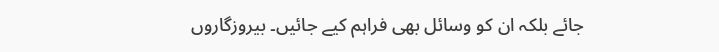جائے بلکہ ان کو وسائل بھی فراہم کیے جائیں۔ بیروزگاروں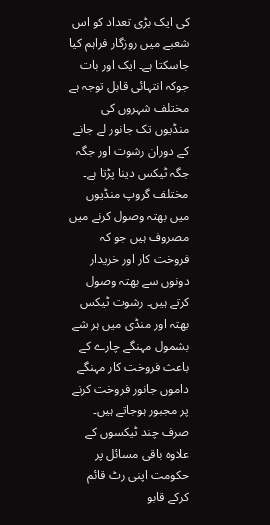کی ایک بڑی تعداد کو اس شعبے میں روزگار فراہم کیا جاسکتا ہے۔ ایک اور بات جوکہ انتہائی قابل توجہ ہے مختلف شہروں کی منڈیوں تک جانور لے جانے کے دوران رشوت اور جگہ جگہ ٹیکس دینا پڑتا ہے۔ مختلف گروپ منڈیوں میں بھتہ وصول کرنے میں مصروف ہیں جو کہ فروخت کار اور خریدار دونوں سے بھتہ وصول کرتے ہیں۔ رشوت ٹیکس بھتہ اور منڈی میں ہر شے بشمول مہنگے چارے کے باعث فروخت کار مہنگے داموں جانور فروخت کرنے پر مجبور ہوجاتے ہیں۔ صرف چند ٹیکسوں کے علاوہ باقی مسائل پر حکومت اپنی رٹ قائم کرکے قابو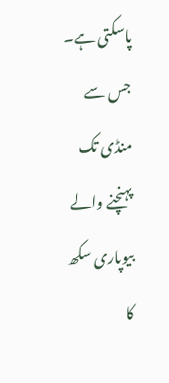پاسکتی ہے۔ جس سے منڈی تک پہنچنے والے بیوپاری سکھ کا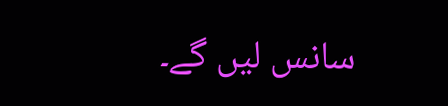سانس لیں گے۔